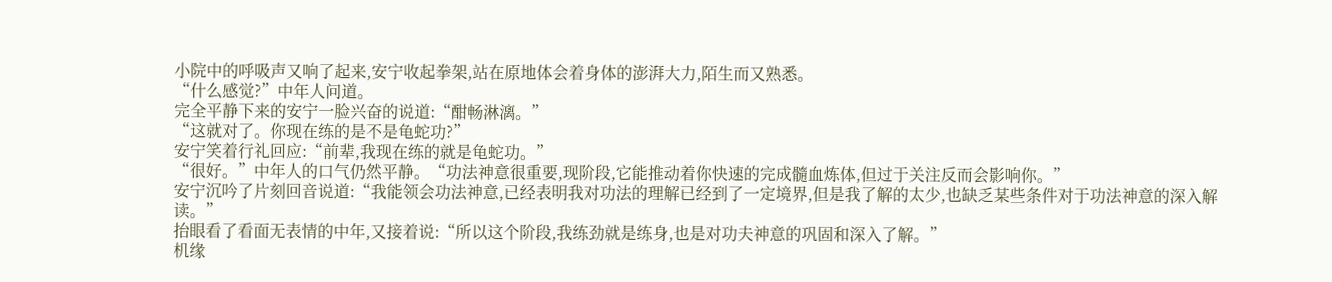小院中的呼吸声又响了起来,安宁收起拳架,站在原地体会着身体的澎湃大力,陌生而又熟悉。
“什么感觉?”中年人问道。
完全平静下来的安宁一脸兴奋的说道:“酣畅淋漓。”
“这就对了。你现在练的是不是龟蛇功?”
安宁笑着行礼回应:“前辈,我现在练的就是龟蛇功。”
“很好。”中年人的口气仍然平静。“功法神意很重要,现阶段,它能推动着你快速的完成髓血炼体,但过于关注反而会影响你。”
安宁沉吟了片刻回音说道:“我能领会功法神意,已经表明我对功法的理解已经到了一定境界,但是我了解的太少,也缺乏某些条件对于功法神意的深入解读。”
抬眼看了看面无表情的中年,又接着说:“所以这个阶段,我练劲就是练身,也是对功夫神意的巩固和深入了解。”
机缘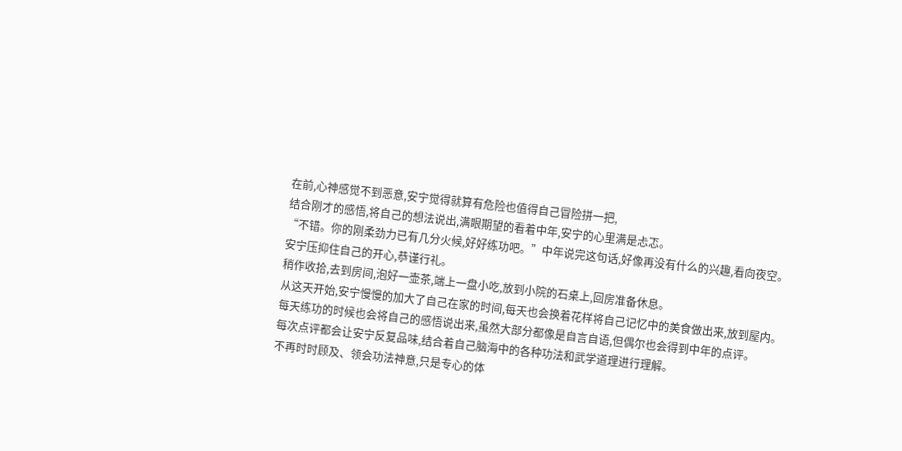在前,心神感觉不到恶意,安宁觉得就算有危险也值得自己冒险拼一把,
结合刚才的感悟,将自己的想法说出,满眼期望的看着中年,安宁的心里满是忐忑。
“不错。你的刚柔劲力已有几分火候,好好练功吧。”中年说完这句话,好像再没有什么的兴趣,看向夜空。
安宁压抑住自己的开心,恭谨行礼。
稍作收拾,去到房间,泡好一壶茶,端上一盘小吃,放到小院的石桌上,回房准备休息。
从这天开始,安宁慢慢的加大了自己在家的时间,每天也会换着花样将自己记忆中的美食做出来,放到屋内。
每天练功的时候也会将自己的感悟说出来,虽然大部分都像是自言自语,但偶尔也会得到中年的点评。
每次点评都会让安宁反复品味,结合着自己脑海中的各种功法和武学道理进行理解。
不再时时顾及、领会功法神意,只是专心的体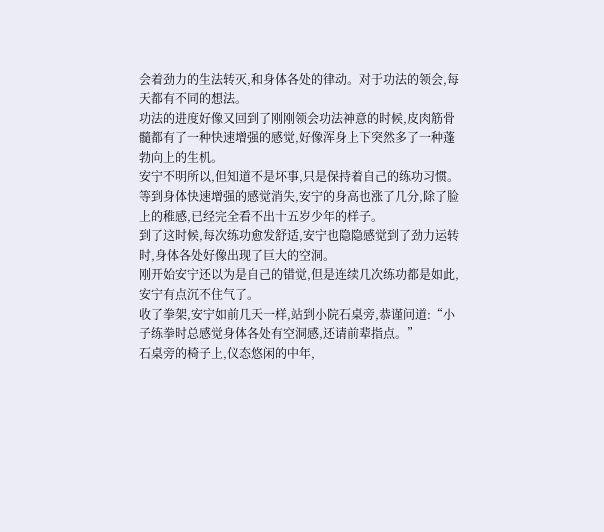会着劲力的生法转灭,和身体各处的律动。对于功法的领会,每天都有不同的想法。
功法的进度好像又回到了刚刚领会功法神意的时候,皮肉筋骨髓都有了一种快速增强的感觉,好像浑身上下突然多了一种蓬勃向上的生机。
安宁不明所以,但知道不是坏事,只是保持着自己的练功习惯。
等到身体快速增强的感觉消失,安宁的身高也涨了几分,除了脸上的稚感,已经完全看不出十五岁少年的样子。
到了这时候,每次练功愈发舒适,安宁也隐隐感觉到了劲力运转时,身体各处好像出现了巨大的空洞。
刚开始安宁还以为是自己的错觉,但是连续几次练功都是如此,安宁有点沉不住气了。
收了拳架,安宁如前几天一样,站到小院石桌旁,恭谨问道:“小子练拳时总感觉身体各处有空洞感,还请前辈指点。”
石桌旁的椅子上,仪态悠闲的中年,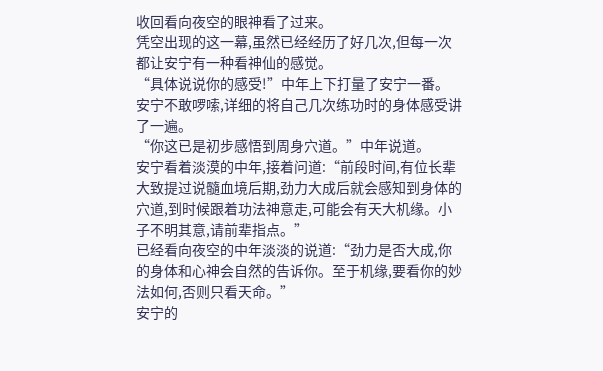收回看向夜空的眼神看了过来。
凭空出现的这一幕,虽然已经经历了好几次,但每一次都让安宁有一种看神仙的感觉。
“具体说说你的感受!”中年上下打量了安宁一番。
安宁不敢啰嗦,详细的将自己几次练功时的身体感受讲了一遍。
“你这已是初步感悟到周身穴道。”中年说道。
安宁看着淡漠的中年,接着问道:“前段时间,有位长辈大致提过说髓血境后期,劲力大成后就会感知到身体的穴道,到时候跟着功法神意走,可能会有天大机缘。小子不明其意,请前辈指点。”
已经看向夜空的中年淡淡的说道:“劲力是否大成,你的身体和心神会自然的告诉你。至于机缘,要看你的妙法如何,否则只看天命。”
安宁的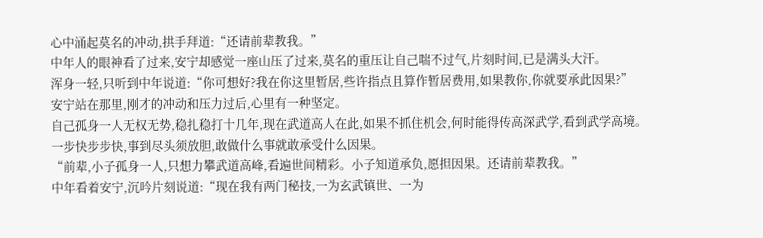心中涌起莫名的冲动,拱手拜道:“还请前辈教我。”
中年人的眼神看了过来,安宁却感觉一座山压了过来,莫名的重压让自己喘不过气,片刻时间,已是满头大汗。
浑身一轻,只听到中年说道:“你可想好?我在你这里暂居,些许指点且算作暂居费用,如果教你,你就要承此因果?”
安宁站在那里,刚才的冲动和压力过后,心里有一种坚定。
自己孤身一人无权无势,稳扎稳打十几年,现在武道高人在此,如果不抓住机会,何时能得传高深武学,看到武学高境。
一步快步步快,事到尽头须放胆,敢做什么事就敢承受什么因果。
“前辈,小子孤身一人,只想力攀武道高峰,看遍世间精彩。小子知道承负,愿担因果。还请前辈教我。”
中年看着安宁,沉吟片刻说道:“现在我有两门秘技,一为玄武镇世、一为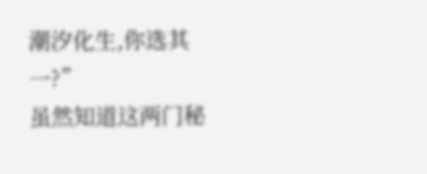潮汐化生,你选其一?”
虽然知道这两门秘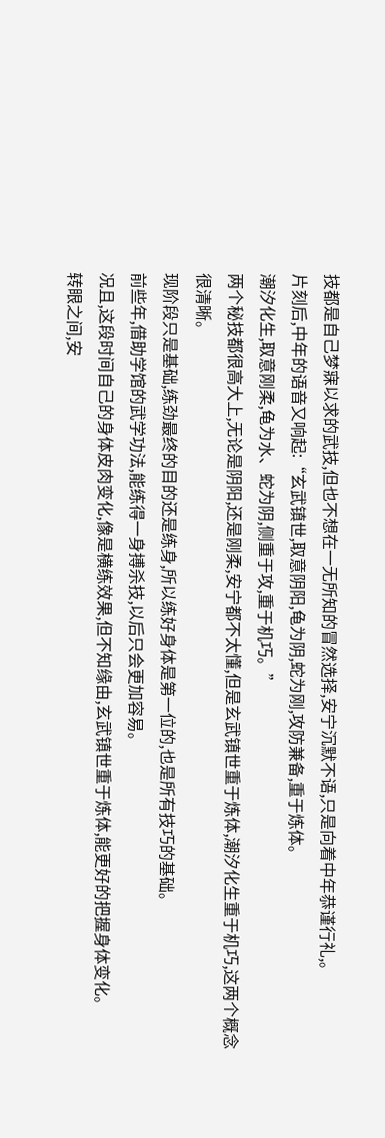技都是自己梦寐以求的武技,但也不想在一无所知的冒然选择,安宁沉默不语,只是向着中年恭谨行礼,。
片刻后,中年的语音又响起:“玄武镇世,取意阴阳,龟为阴,蛇为刚,攻防兼备,重于炼体。
潮汐化生,取意刚柔,龟为水、蛇为阴,侧重于攻,重于机巧。”
两个秘技都很高大上,无论是阴阳,还是刚柔,安宁都不太懂,但是玄武镇世重于炼体,潮汐化生重于机巧,这两个概念很清晰。
现阶段只是基础,练劲最终的目的还是练身,所以练好身体是第一位的,也是所有技巧的基础。
前些年,借助学馆的武学功法,能练得一身搏杀技,以后只会更加容易。
况且,这段时间自己的身体皮肉变化,像是横练效果,但不知缘由,玄武镇世重于炼体,能更好的把握身体变化。
转眼之间,安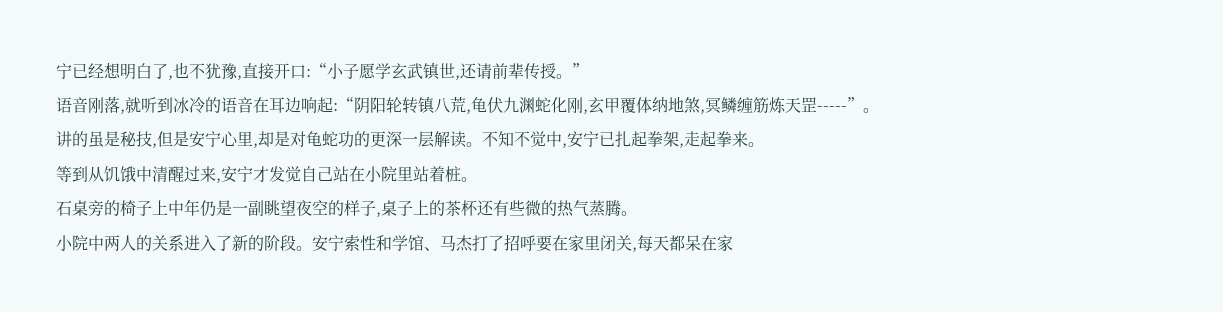宁已经想明白了,也不犹豫,直接开口:“小子愿学玄武镇世,还请前辈传授。”
语音刚落,就听到冰冷的语音在耳边响起:“阴阳轮转镇八荒,龟伏九渊蛇化刚,玄甲覆体纳地煞,冥鳞缠筋炼天罡-----”。
讲的虽是秘技,但是安宁心里,却是对龟蛇功的更深一层解读。不知不觉中,安宁已扎起拳架,走起拳来。
等到从饥饿中清醒过来,安宁才发觉自己站在小院里站着桩。
石桌旁的椅子上中年仍是一副眺望夜空的样子,桌子上的茶杯还有些微的热气蒸腾。
小院中两人的关系进入了新的阶段。安宁索性和学馆、马杰打了招呼要在家里闭关,每天都呆在家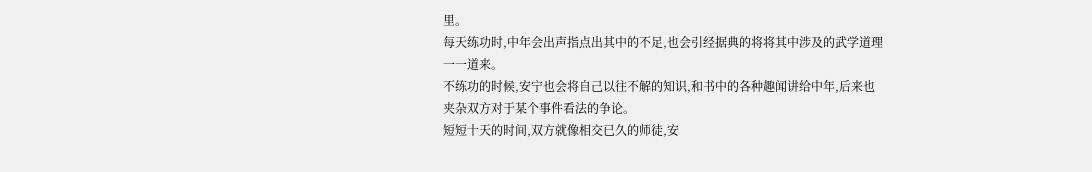里。
每天练功时,中年会出声指点出其中的不足,也会引经据典的将将其中涉及的武学道理一一道来。
不练功的时候,安宁也会将自己以往不解的知识,和书中的各种趣闻讲给中年,后来也夹杂双方对于某个事件看法的争论。
短短十天的时间,双方就像相交已久的师徒,安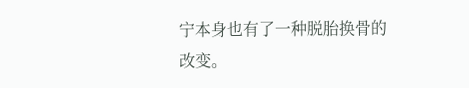宁本身也有了一种脱胎换骨的改变。